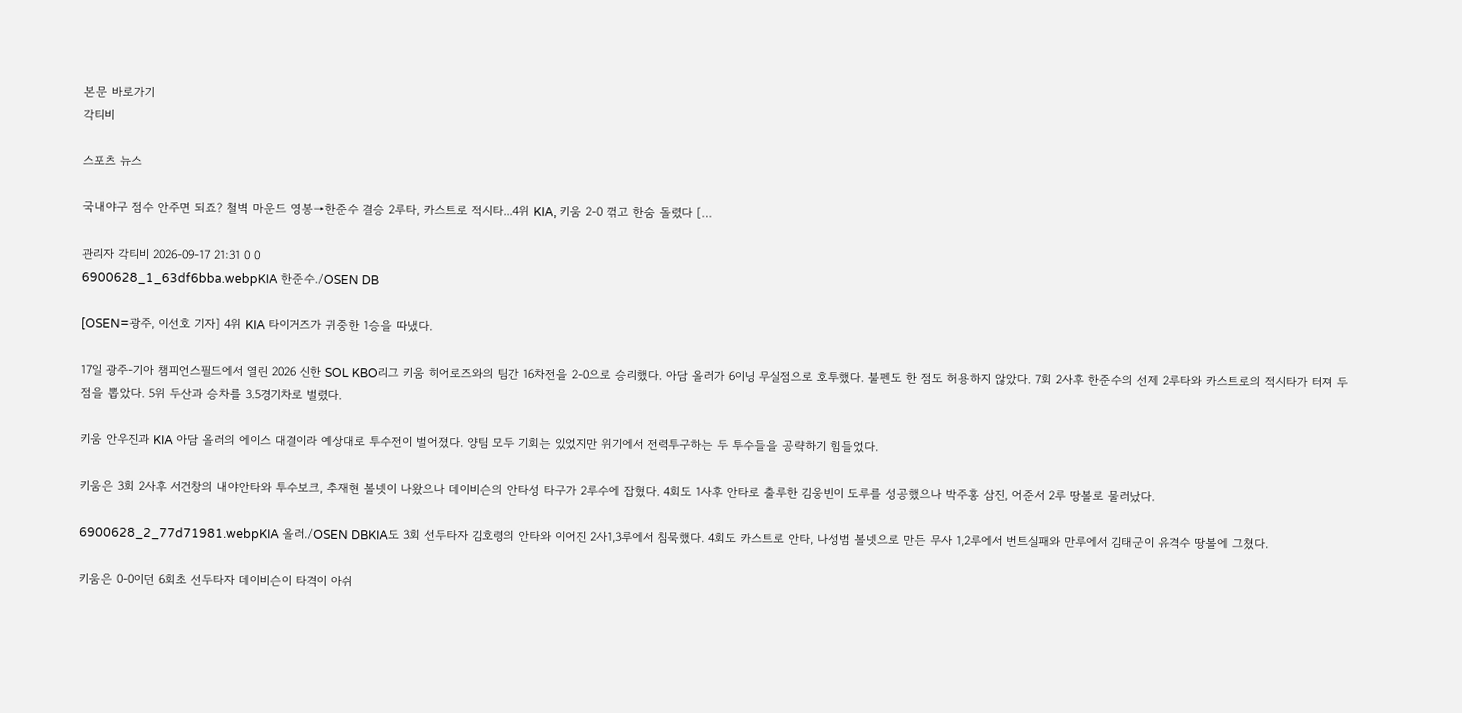본문 바로가기
각티비

스포츠 뉴스

국내야구 점수 안주면 되죠? 철벽 마운드 영봉→한준수 결승 2루타, 카스트로 적시타...4위 KIA, 키움 2-0 꺾고 한숨 돌렸다 […

관리자 각티비 2026-09-17 21:31 0 0
6900628_1_63df6bba.webpKIA 한준수./OSEN DB

[OSEN=광주, 이선호 기자] 4위 KIA 타이거즈가 귀중한 1승을 따냈다.

17일 광주-기아 챔피언스필드에서 열린 2026 신한 SOL KBO리그 키움 히어로즈와의 팀간 16차전을 2-0으로 승리했다. 아담 올러가 6이닝 무실점으로 호투했다. 불펜도 한 점도 허용하지 않았다. 7회 2사후 한준수의 선제 2루타와 카스트로의 적시타가 터져 두 점을 뽑았다. 5위 두산과 승차를 3.5경기차로 벌렸다.

키움 안우진과 KIA 아담 올러의 에이스 대결이라 예상대로 투수전이 벌어졌다. 양팀 모두 기회는 있었지만 위기에서 전력투구하는 두 투수들을 공략하기 힘들었다.

키움은 3회 2사후 서건창의 내야안타와 투수보크, 추재현 볼넷이 나왔으나 데이비슨의 안타성 타구가 2루수에 잡혔다. 4회도 1사후 안타로 출루한 김웅빈이 도루를 성공했으나 박주홍 삼진, 어준서 2루 땅볼로 물러났다.

6900628_2_77d71981.webpKIA 올러./OSEN DBKIA도 3회 선두타자 김호령의 안타와 이어진 2사1,3루에서 침묵했다. 4회도 카스트로 안타, 나성범 볼넷으로 만든 무사 1,2루에서 번트실패와 만루에서 김태군이 유격수 땅볼에 그쳤다.

키움은 0-0이던 6회초 선두타자 데이비슨이 타격이 아쉬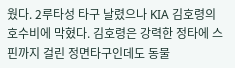웠다. 2루타성 타구 날렸으나 KIA 김호령의 호수비에 막혔다. 김호령은 강력한 정타에 스핀까지 걸린 정면타구인데도 동물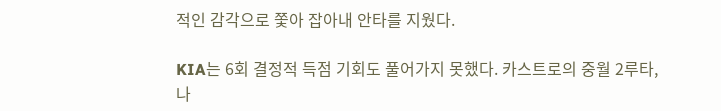적인 감각으로 쫓아 잡아내 안타를 지웠다.

KIA는 6회 결정적 득점 기회도 풀어가지 못했다. 카스트로의 중월 2루타, 나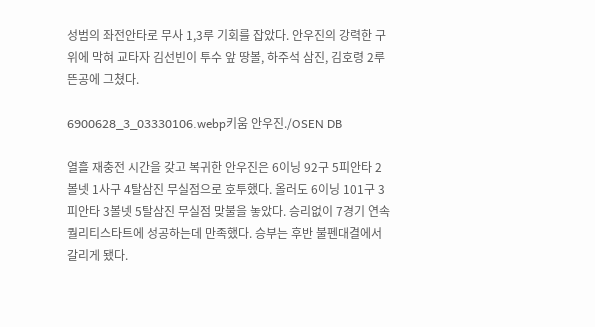성범의 좌전안타로 무사 1,3루 기회를 잡았다. 안우진의 강력한 구위에 막혀 교타자 김선빈이 투수 앞 땅볼, 하주석 삼진, 김호령 2루 뜬공에 그쳤다.

6900628_3_03330106.webp키움 안우진./OSEN DB

열흘 재충전 시간을 갖고 복귀한 안우진은 6이닝 92구 5피안타 2볼넷 1사구 4탈삼진 무실점으로 호투했다. 올러도 6이닝 101구 3피안타 3볼넷 5탈삼진 무실점 맞불을 놓았다. 승리없이 7경기 연속 퀄리티스타트에 성공하는데 만족했다. 승부는 후반 불펜대결에서 갈리게 됐다.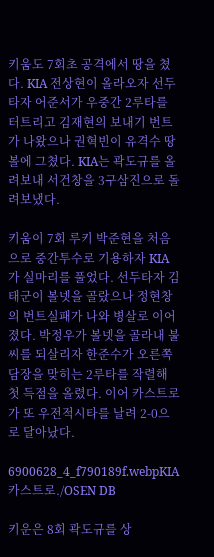키움도 7회초 공격에서 땅을 쳤다. KIA 전상현이 올라오자 선두타자 어준서가 우중간 2루타를 터트리고 김재현의 보내기 번트가 나왔으나 권혁빈이 유격수 땅볼에 그쳤다. KIA는 곽도규를 올려보내 서건창을 3구삼진으로 돌려보냈다.

키움이 7회 루키 박준현을 처음으로 중간투수로 기용하자 KIA가 실마리를 풀었다. 선두타자 김태군이 볼넷을 골랐으나 정현창의 번트실패가 나와 병살로 이어졌다. 박정우가 볼넷을 골라내 불씨를 되살리자 한준수가 오른쪽 담장을 맞히는 2루타를 작렬해 첫 득점을 올렸다. 이어 카스트로가 또 우전적시타를 날려 2-0으로 달아났다.

6900628_4_f790189f.webpKIA 카스트로./OSEN DB

키운은 8회 곽도규를 상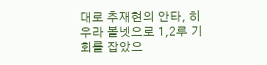대로 추재현의 안타, 히우라 볼넷으로 1,2루 기회를 잡았으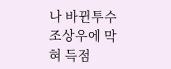나 바뀐투수 조상우에 막혀 득점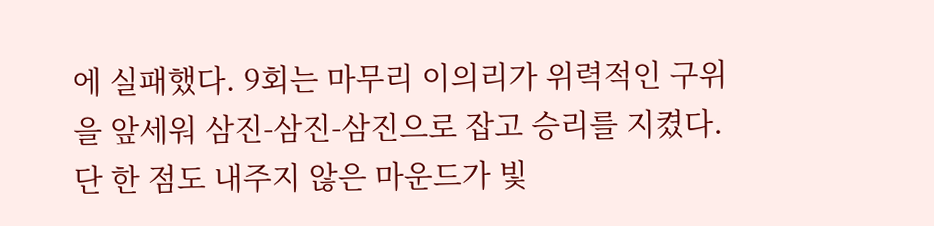에 실패했다. 9회는 마무리 이의리가 위력적인 구위을 앞세워 삼진-삼진-삼진으로 잡고 승리를 지켰다. 단 한 점도 내주지 않은 마운드가 빛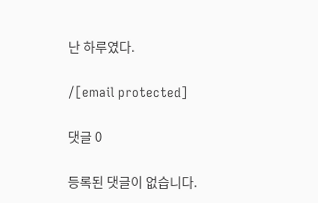난 하루였다.

/[email protected]

댓글 0

등록된 댓글이 없습니다.